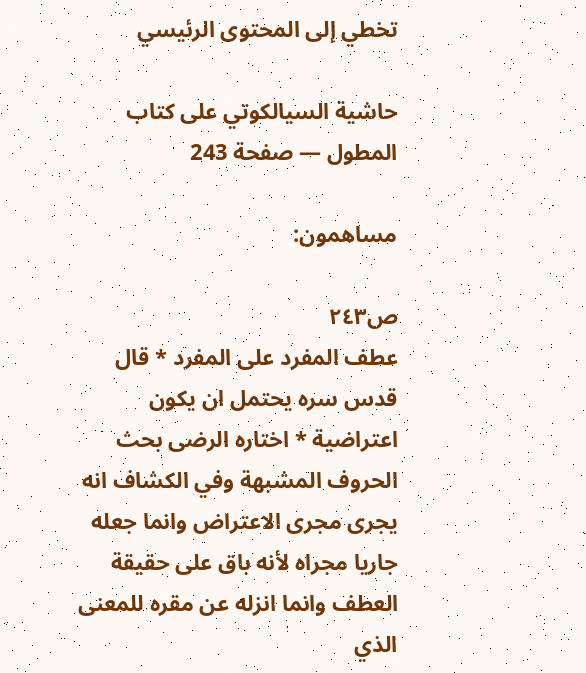تخطي إلى المحتوى الرئيسي

حاشية السيالكوتي على كتاب المطول — صفحة 243

مساهمون:

ص٢٤٣
عطف المفرد على المفرد * قال قدس سره يحتمل ان يكون اعتراضية * اختاره الرضى بحث الحروف المشبهة وفي الكشاف انه يجرى مجرى الاعتراض وانما جعله جاريا مجراه لأنه باق على حقيقة العطف وانما انزله عن مقره للمعنى الذي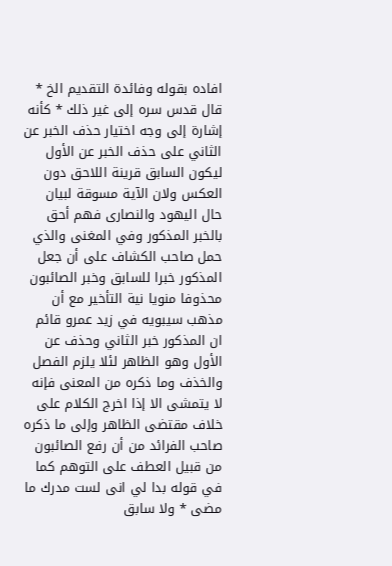افاده بقوله وفائدة التقديم الخ * قال قدس سره إلى غير ذلك * كأنه إشارة إلى وجه اختيار حذف الخبر عن الثاني على حذف الخبر عن الأول ليكون السابق قرينة اللاحق دون العكس ولان الآية مسوقة لبيان حال اليهود والنصارى فهم أحق بالخبر المذكور وفي المغنى والذي حمل صاحب الكشاف على أن جعل المذكور خبرا للسابق وخبر الصائبون محذوفا منويا نية التأخير مع أن مذهب سيبويه في زيد عمرو قائم ان المذكور خبر الثاني وحذف عن الأول وهو الظاهر لئلا يلزم الفصل والخذف وما ذكره من المعنى فإنه لا يتمشى الا إذا اخرج الكلام على خلاف مقتضى الظاهر وإلى ما ذكره صاحب الفرائد من أن رفع الصائبون من قبيل العطف على التوهم كما في قوله بدا لي انى لست مدرك ما مضى * ولا سابق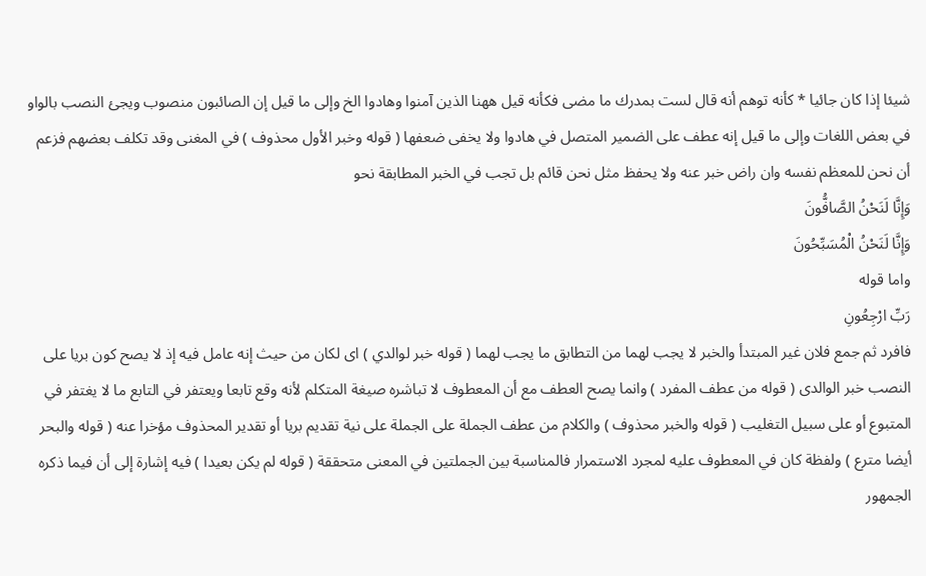شيئا إذا كان جائيا * كأنه توهم أنه قال لست بمدرك ما مضى فكأنه قيل ههنا الذين آمنوا وهادوا الخ وإلى ما قيل إن الصائبون منصوب ويجئ النصب بالواو في بعض اللغات وإلى ما قيل إنه عطف على الضمير المتصل في هادوا ولا يخفى ضعفها ( قوله وخبر الأول محذوف ) في المغنى وقد تكلف بعضهم فزعم أن نحن للمعظم نفسه وان راض خبر عنه ولا يحفظ مثل نحن قائم بل تجب في الخبر المطابقة نحو
وَإِنَّا لَنَحْنُ الصَّافُّونَ
وَإِنَّا لَنَحْنُ الْمُسَبِّحُونَ
واما قوله
رَبِّ ارْجِعُونِ
فافرد ثم جمع فلان غير المبتدأ والخبر لا يجب لهما من التطابق ما يجب لهما ( قوله خبر لوالدي ) اى لكان من حيث إنه عامل فيه إذ لا يصح كون بريا على النصب خبر الوالدى ( قوله من عطف المفرد ) وانما يصح العطف مع أن المعطوف لا تباشره صيغة المتكلم لأنه وقع تابعا ويعتفر في التابع ما لا يغتفر في المتبوع أو على سبيل التغليب ( قوله والخبر محذوف ) والكلام من عطف الجملة على الجملة على نية تقديم بريا أو تقدير المحذوف مؤخرا عنه ( قوله والبحر أيضا مترع ) ولفظة كان في المعطوف عليه لمجرد الاستمرار فالمناسبة بين الجملتين في المعنى متحققة ( قوله لم يكن بعيدا ) فيه إشارة إلى أن فيما ذكره الجمهور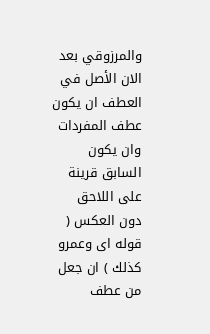والمرزوقي بعد الان الأصل في العطف ان يكون عطف المفردات وان يكون السابق قرينة على اللاحق دون العكس ( قوله اى وعمرو كذلك ) ان جعل من عطف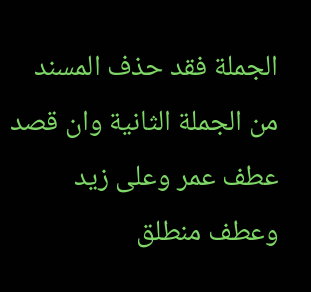الجملة فقد حذف المسند من الجملة الثانية وان قصد عطف عمر وعلى زيد وعطف منطلق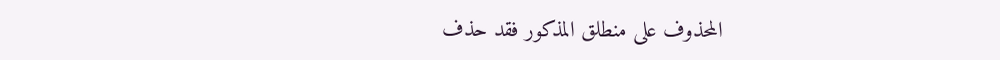المحذوف على منطلق المذكور فقد حذف